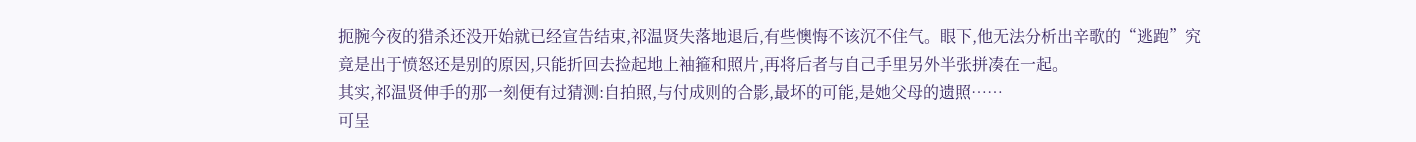扼腕今夜的猎杀还没开始就已经宣告结束,祁温贤失落地退后,有些懊悔不该沉不住气。眼下,他无法分析出辛歌的“逃跑”究竟是出于愤怒还是别的原因,只能折回去捡起地上袖箍和照片,再将后者与自己手里另外半张拼凑在一起。
其实,祁温贤伸手的那一刻便有过猜测:自拍照,与付成则的合影,最坏的可能,是她父母的遗照……
可呈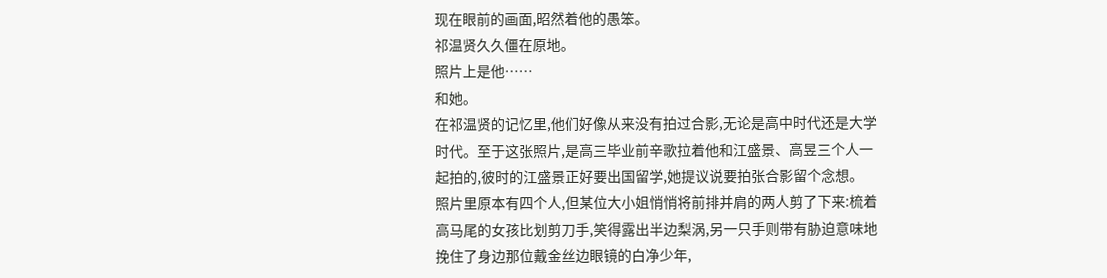现在眼前的画面,昭然着他的愚笨。
祁温贤久久僵在原地。
照片上是他……
和她。
在祁温贤的记忆里,他们好像从来没有拍过合影,无论是高中时代还是大学时代。至于这张照片,是高三毕业前辛歌拉着他和江盛景、高昱三个人一起拍的,彼时的江盛景正好要出国留学,她提议说要拍张合影留个念想。
照片里原本有四个人,但某位大小姐悄悄将前排并肩的两人剪了下来:梳着高马尾的女孩比划剪刀手,笑得露出半边梨涡,另一只手则带有胁迫意味地挽住了身边那位戴金丝边眼镜的白净少年,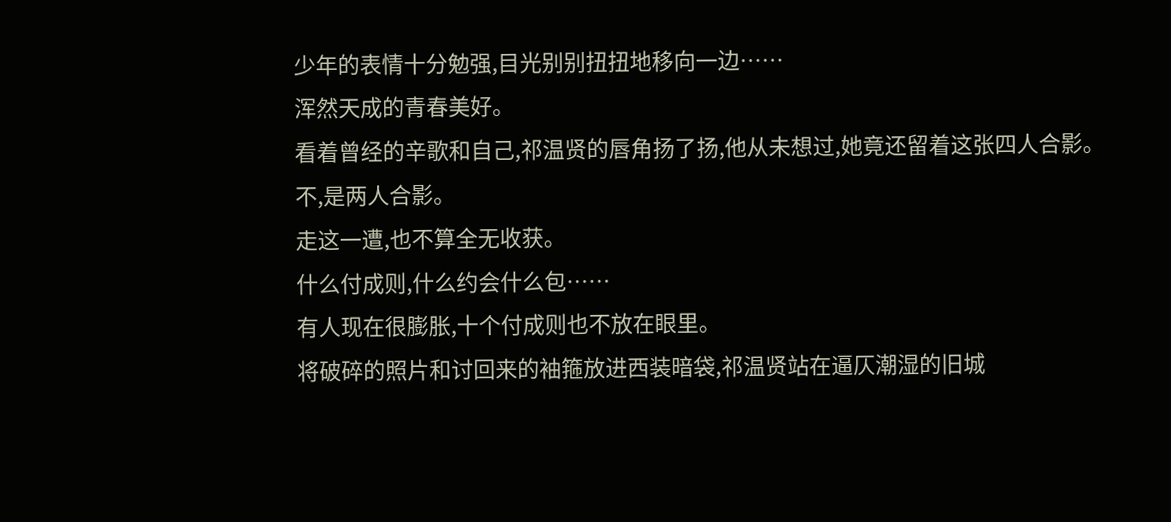少年的表情十分勉强,目光别别扭扭地移向一边……
浑然天成的青春美好。
看着曾经的辛歌和自己,祁温贤的唇角扬了扬,他从未想过,她竟还留着这张四人合影。
不,是两人合影。
走这一遭,也不算全无收获。
什么付成则,什么约会什么包……
有人现在很膨胀,十个付成则也不放在眼里。
将破碎的照片和讨回来的袖箍放进西装暗袋,祁温贤站在逼仄潮湿的旧城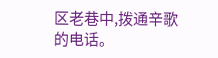区老巷中,拨通辛歌的电话。